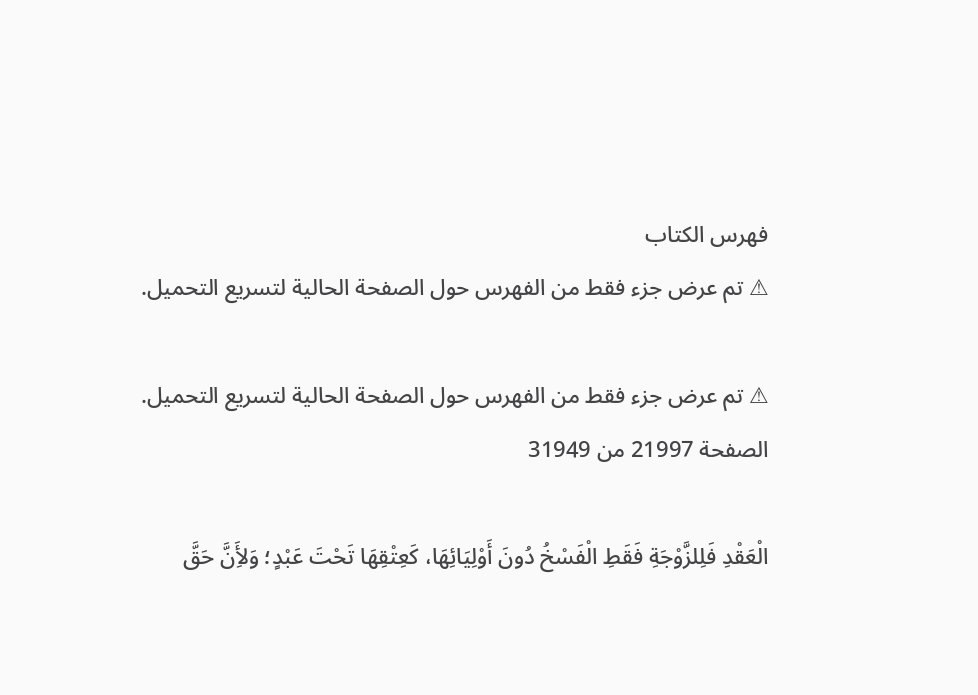فهرس الكتاب
⚠ تم عرض جزء فقط من الفهرس حول الصفحة الحالية لتسريع التحميل.

⚠ تم عرض جزء فقط من الفهرس حول الصفحة الحالية لتسريع التحميل.
الصفحة 21997 من 31949

الْعَقْدِ فَلِلزَّوْجَةِ فَقَطِ الْفَسْخُ دُونَ أَوْلِيَائِهَا، كَعِتْقِهَا تَحْتَ عَبْدٍ؛ وَلأَِنَّ حَقَّ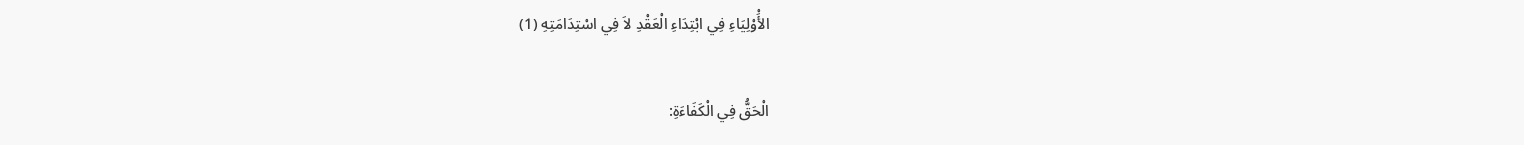الأَْوْلِيَاءِ فِي ابْتِدَاءِ الْعَقْدِ لاَ فِي اسْتِدَامَتِهِ (1)

الْحَقُّ فِي الْكَفَاءَةِ: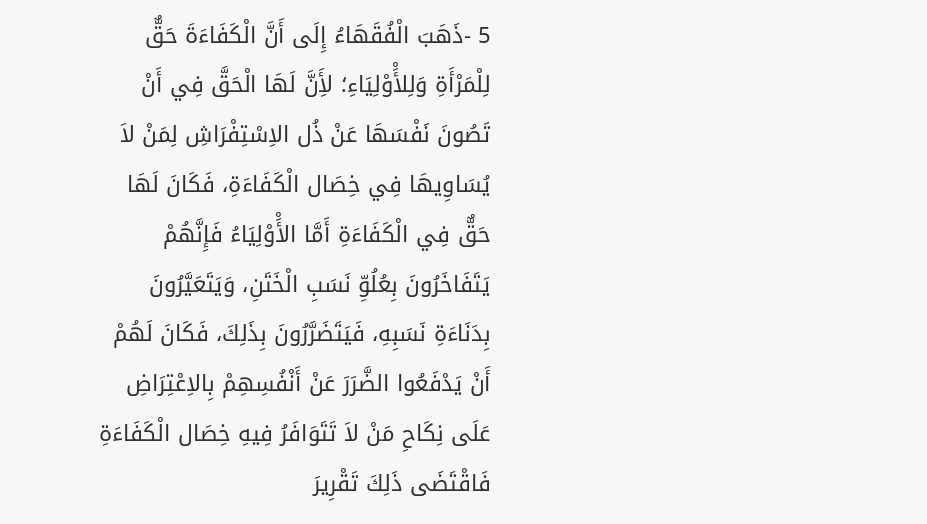5 -ذَهَبَ الْفُقَهَاءُ إِلَى أَنَّ الْكَفَاءَةَ حَقٌّ لِلْمَرْأَةِ وَلِلأَْوْلِيَاءِ؛ لأَِنَّ لَهَا الْحَقَّ فِي أَنْ تَصُونَ نَفْسَهَا عَنْ ذُل الاِسْتِفْرَاشِ لِمَنْ لاَ يُسَاوِيهَا فِي خِصَال الْكَفَاءَةِ، فَكَانَ لَهَا حَقٌّ فِي الْكَفَاءَةِ أَمَّا الأَْوْلِيَاءُ فَإِنَّهُمْ يَتَفَاخَرُونَ بِعُلُوِّ نَسَبِ الْخَتَنِ، وَيَتَعَيَّرُونَ بِدَنَاءَةِ نَسَبِهِ، فَيَتَضَرَّرُونَ بِذَلِكَ، فَكَانَ لَهُمْ أَنْ يَدْفَعُوا الضَّرَرَ عَنْ أَنْفُسِهِمْ بِالاِعْتِرَاضِ عَلَى نِكَاحِ مَنْ لاَ تَتَوَافَرُ فِيهِ خِصَال الْكَفَاءَةِ فَاقْتَضَى ذَلِكَ تَقْرِيرَ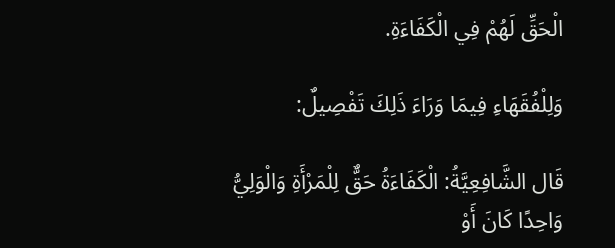الْحَقِّ لَهُمْ فِي الْكَفَاءَةِ.

وَلِلْفُقَهَاءِ فِيمَا وَرَاءَ ذَلِكَ تَفْصِيلٌ:

قَال الشَّافِعِيَّةُ: الْكَفَاءَةُ حَقٌّ لِلْمَرْأَةِ وَالْوَلِيُّ وَاحِدًا كَانَ أَوْ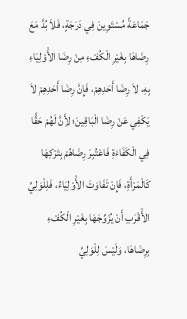جَمَاعَةً مُسْتَوِينَ فِي دَرَجَةٍ، فَلاَ بُدَّ مَعَ رِضَاهَا بِغَيْرِ الْكُفْءِ مِنْ رِضَا الأَْوْلِيَاءِ بِهِ، لاَ رِضَا أَحَدِهِمْ، فَإِنَّ رِضَا أَحَدِهِمْ لاَ يَكْفِي عَنْ رِضَا الْبَاقِينَ؛ لأَِنَّ لَهُمْ حَقًّا فِي الْكَفَاءَةِ فَاعْتُبِرَ رِضَاهُمْ بِتَرْكِهَا كَالْمَرْأَةِ، فَإِنْ تَفَاوَتَ الأَْوْلِيَاءُ، فَلِلْوَلِيِّ الأَْقْرَبِ أَنْ يُزَوِّجَهَا بِغَيْرِ الْكُفْءِ بِرِضَاهَا، وَلَيْسَ لِلْوَلِيِّ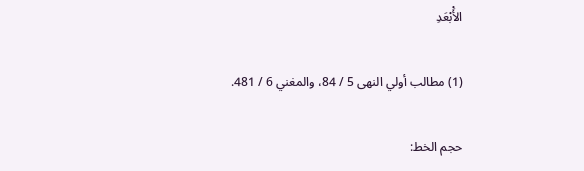الأَْبْعَدِ

(1) مطالب أولي النهى 5 / 84، والمغني 6 / 481.

حجم الخط: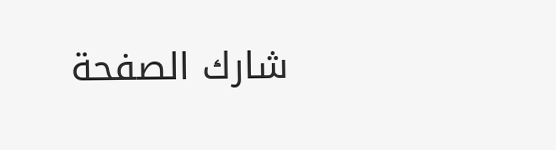شارك الصفحة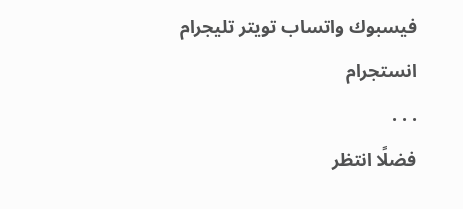فيسبوك واتساب تويتر تليجرام انستجرام
. . .
فضلًا انتظر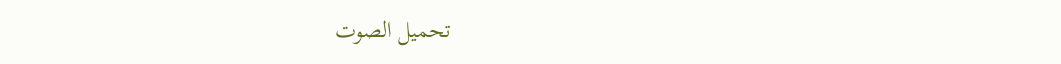تحميل الصوت